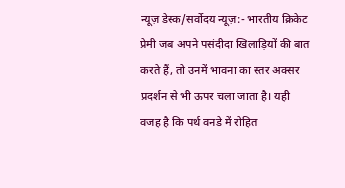न्यूज़ डेस्क/सर्वोदय न्यूज़:- भारतीय क्रिकेट प्रेमी जब अपने पसंदीदा खिलाड़ियों की बात करते हैं, तो उनमें भावना का स्तर अक्सर प्रदर्शन से भी ऊपर चला जाता है। यही वजह है कि पर्थ वनडे में रोहित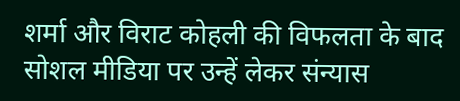शर्मा और विराट कोहली की विफलता के बाद सोशल मीडिया पर उन्हें लेकर संन्यास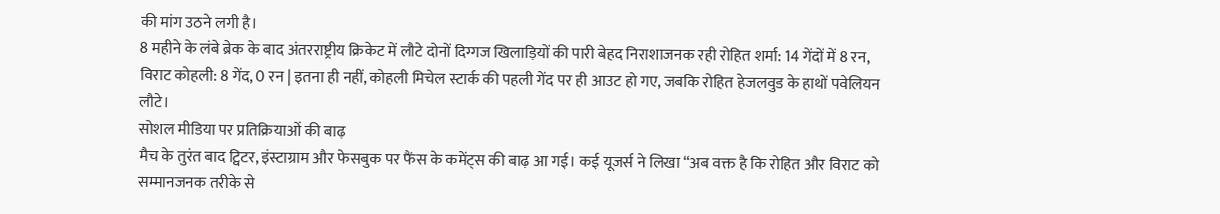की मांग उठने लगी है।
8 महीने के लंबे ब्रेक के बाद अंतरराष्ट्रीय क्रिकेट में लौटे दोनों दिग्गज खिलाड़ियों की पारी बेहद निराशाजनक रही रोहित शर्मा: 14 गेंदों में 8 रन, विराट कोहली: 8 गेंद, 0 रन | इतना ही नहीं, कोहली मिचेल स्टार्क की पहली गेंद पर ही आउट हो गए, जबकि रोहित हेजलवुड के हाथों पवेलियन लौटे।
सोशल मीडिया पर प्रतिक्रियाओं की बाढ़
मैच के तुरंत बाद ट्विटर, इंस्टाग्राम और फेसबुक पर फैंस के कमेंट्स की बाढ़ आ गई। कई यूजर्स ने लिखा “अब वक्त है कि रोहित और विराट को सम्मानजनक तरीके से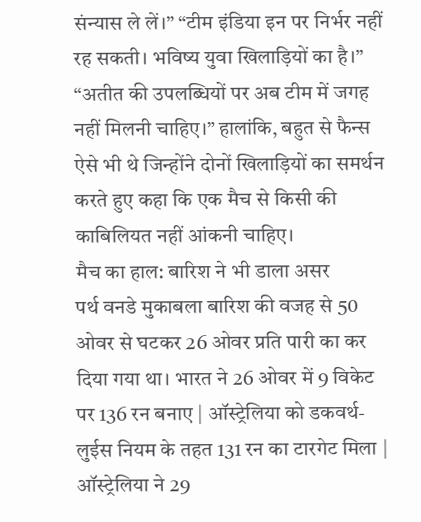संन्यास ले लें।” “टीम इंडिया इन पर निर्भर नहीं रह सकती। भविष्य युवा खिलाड़ियों का है।” “अतीत की उपलब्धियों पर अब टीम में जगह नहीं मिलनी चाहिए।” हालांकि, बहुत से फैन्स ऐसे भी थे जिन्होंने दोनों खिलाड़ियों का समर्थन करते हुए कहा कि एक मैच से किसी की काबिलियत नहीं आंकनी चाहिए।
मैच का हाल: बारिश ने भी डाला असर
पर्थ वनडे मुकाबला बारिश की वजह से 50 ओवर से घटकर 26 ओवर प्रति पारी का कर दिया गया था। भारत ने 26 ओवर में 9 विकेट पर 136 रन बनाए | ऑस्ट्रेलिया को डकवर्थ-लुईस नियम के तहत 131 रन का टारगेट मिला | ऑस्ट्रेलिया ने 29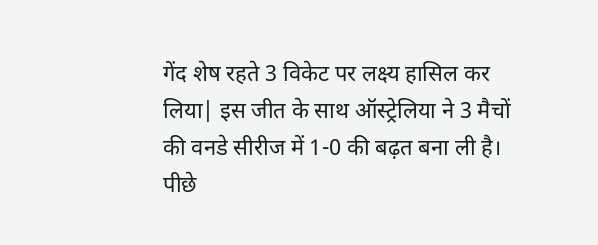गेंद शेष रहते 3 विकेट पर लक्ष्य हासिल कर लिया| इस जीत के साथ ऑस्ट्रेलिया ने 3 मैचों की वनडे सीरीज में 1-0 की बढ़त बना ली है।
पीछे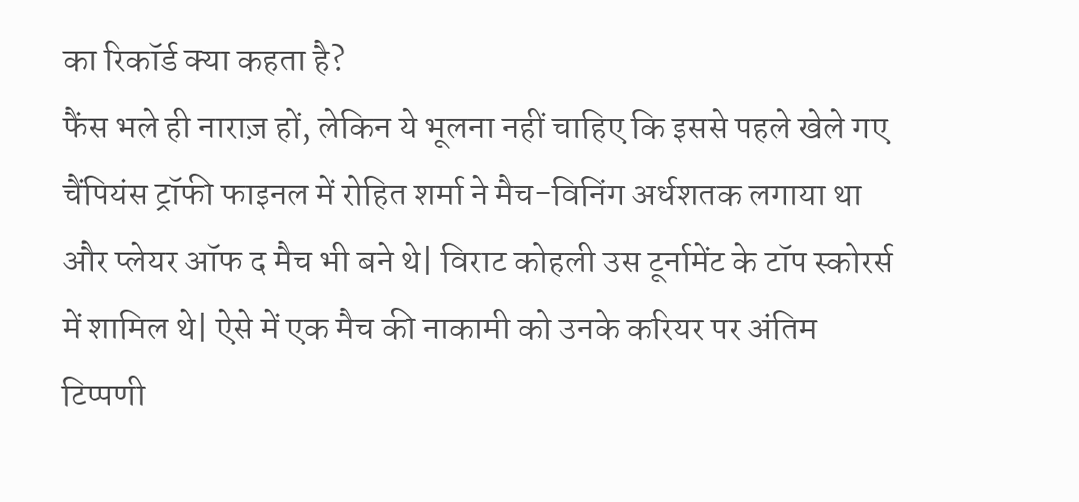का रिकॉर्ड क्या कहता है?
फैंस भले ही नाराज़ हों, लेकिन ये भूलना नहीं चाहिए कि इससे पहले खेले गए चैंपियंस ट्रॉफी फाइनल में रोहित शर्मा ने मैच-विनिंग अर्धशतक लगाया था और प्लेयर ऑफ द मैच भी बने थे| विराट कोहली उस टूर्नामेंट के टॉप स्कोरर्स में शामिल थे| ऐसे में एक मैच की नाकामी को उनके करियर पर अंतिम टिप्पणी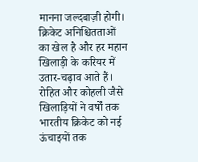मानना जल्दबाज़ी होगी।
क्रिकेट अनिश्चितताओं का खेल है और हर महान खिलाड़ी के करियर में उतार-चढ़ाव आते हैं। रोहित और कोहली जैसे खिलाड़ियों ने वर्षों तक भारतीय क्रिकेट को नई ऊंचाइयों तक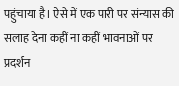पहुंचाया है। ऐसे में एक पारी पर संन्यास की सलाह देना कहीं ना कहीं भावनाओं पर प्रदर्शन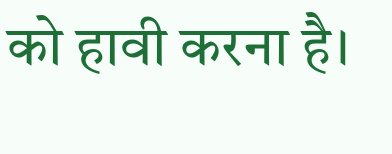को हावी करना है।